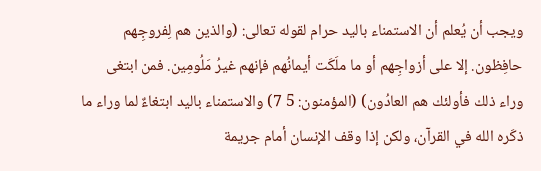ويجب أن يُعلم أن الاستمناء باليد حرام لقوله تعالى: (والذين هم لِفروجِهم حافِظون. إلا على أزواجِهم أو ما ملَكَت أيمانُهم فإنهم غيرُ مَلُومِين. فمن ابتغى وراء ذلك فأولئك هم العادُون) (المؤمنون: 5 7) والاستمناء باليد ابتغاءٌ لما وراء ما ذكَره الله في القرآن، ولكن إذا وقف الإنسان أمام جريمة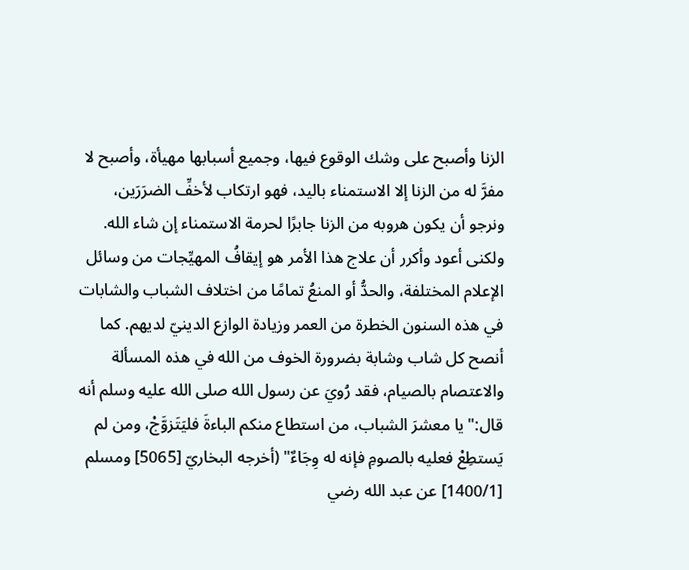الزنا وأصبح على وشك الوقوع فيها، وجميع أسبابها مهيأة، وأصبح لا مفرَّ له من الزنا إلا الاستمناء باليد، فهو ارتكاب لأخفِّ الضرَرَين، ونرجو أن يكون هروبه من الزنا جابرًا لحرمة الاستمناء إن شاء الله.
ولكنى أعود وأكرر أن علاج هذا الأمر هو إيقافُ المهيِّجات من وسائل الإعلام المختلفة، والحدُّ أو المنعُ تمامًا من اختلاف الشباب والشابات في هذه السنون الخطرة من العمر وزيادة الوازع الدينيّ لديهم. كما أنصح كل شاب وشابة بضرورة الخوف من الله في هذه المسألة والاعتصام بالصيام، فقد رُويَ عن رسول الله صلى الله عليه وسلم أنه قال:"يا معشرَ الشباب، من استطاع منكم الباءةَ فليَتَزوَّجْ، ومن لم يَستطِعْ فعليه بالصومِ فإنه له وِجَاءٌ" (أخرجه البخاريّ [5065] ومسلم [1400/1] عن عبد الله رضي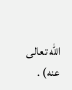الله تعالى عنه) .